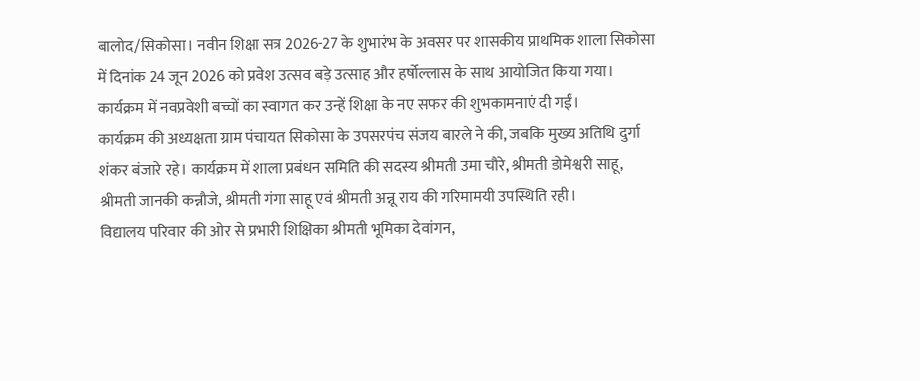बालोद/सिकोसा। नवीन शिक्षा सत्र 2026-27 के शुभारंभ के अवसर पर शासकीय प्राथमिक शाला सिकोसा में दिनांक 24 जून 2026 को प्रवेश उत्सव बड़े उत्साह और हर्षोल्लास के साथ आयोजित किया गया। कार्यक्रम में नवप्रवेशी बच्चों का स्वागत कर उन्हें शिक्षा के नए सफर की शुभकामनाएं दी गईं।
कार्यक्रम की अध्यक्षता ग्राम पंचायत सिकोसा के उपसरपंच संजय बारले ने की, जबकि मुख्य अतिथि दुर्गा शंकर बंजारे रहे। कार्यक्रम में शाला प्रबंधन समिति की सदस्य श्रीमती उमा चौरे, श्रीमती डोमेश्वरी साहू, श्रीमती जानकी कन्नौजे, श्रीमती गंगा साहू एवं श्रीमती अन्नू राय की गरिमामयी उपस्थिति रही।
विद्यालय परिवार की ओर से प्रभारी शिक्षिका श्रीमती भूमिका देवांगन,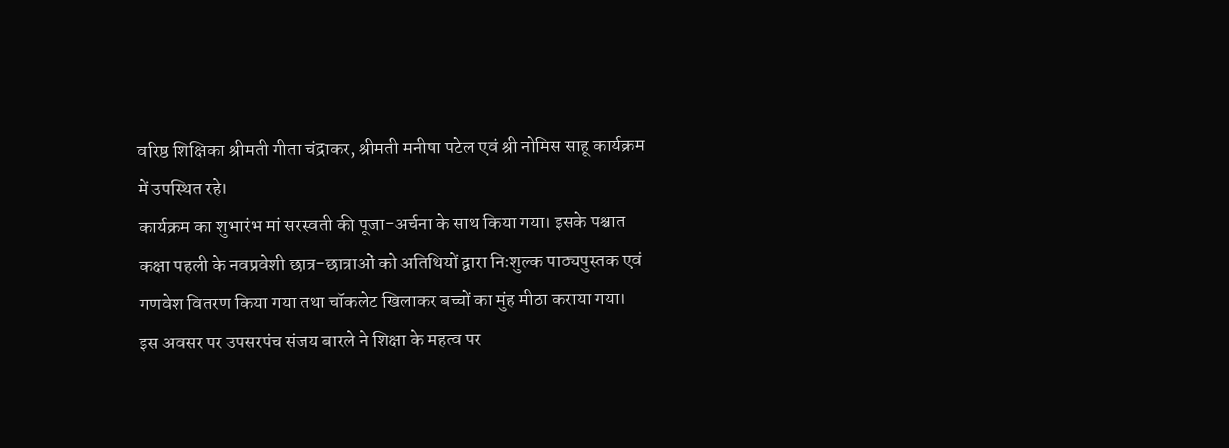वरिष्ठ शिक्षिका श्रीमती गीता चंद्राकर, श्रीमती मनीषा पटेल एवं श्री नोमिस साहू कार्यक्रम में उपस्थित रहे।
कार्यक्रम का शुभारंभ मां सरस्वती की पूजा-अर्चना के साथ किया गया। इसके पश्चात कक्षा पहली के नवप्रवेशी छात्र-छात्राओं को अतिथियों द्वारा निःशुल्क पाठ्यपुस्तक एवं गणवेश वितरण किया गया तथा चॉकलेट खिलाकर बच्चों का मुंह मीठा कराया गया।
इस अवसर पर उपसरपंच संजय बारले ने शिक्षा के महत्व पर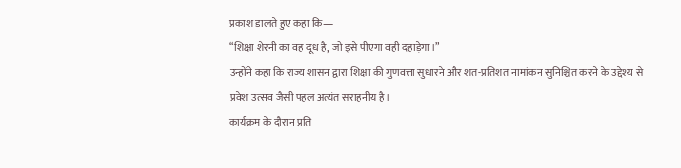प्रकाश डालते हुए कहा कि—
“शिक्षा शेरनी का वह दूध है, जो इसे पीएगा वही दहाड़ेगा।”
उन्होंने कहा कि राज्य शासन द्वारा शिक्षा की गुणवत्ता सुधारने और शत-प्रतिशत नामांकन सुनिश्चित करने के उद्देश्य से प्रवेश उत्सव जैसी पहल अत्यंत सराहनीय है।
कार्यक्रम के दौरान प्रति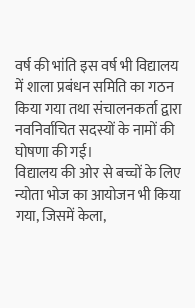वर्ष की भांति इस वर्ष भी विद्यालय में शाला प्रबंधन समिति का गठन किया गया तथा संचालनकर्ता द्वारा नवनिर्वाचित सदस्यों के नामों की घोषणा की गई।
विद्यालय की ओर से बच्चों के लिए न्योता भोज का आयोजन भी किया गया, जिसमें केला,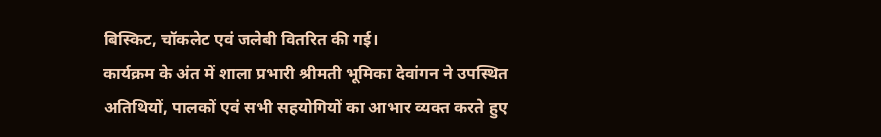बिस्किट, चॉकलेट एवं जलेबी वितरित की गई।
कार्यक्रम के अंत में शाला प्रभारी श्रीमती भूमिका देवांगन ने उपस्थित अतिथियों, पालकों एवं सभी सहयोगियों का आभार व्यक्त करते हुए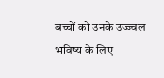बच्चों को उनके उज्ज्वल भविष्य के लिए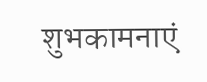शुभकामनाएं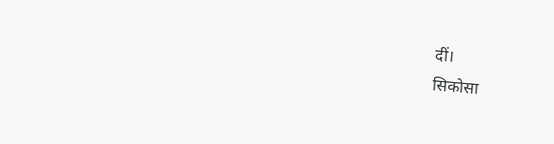दीं।
सिकोसा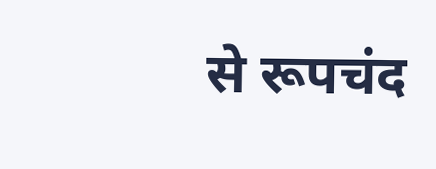से रूपचंद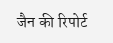जैन की रिपोर्ट